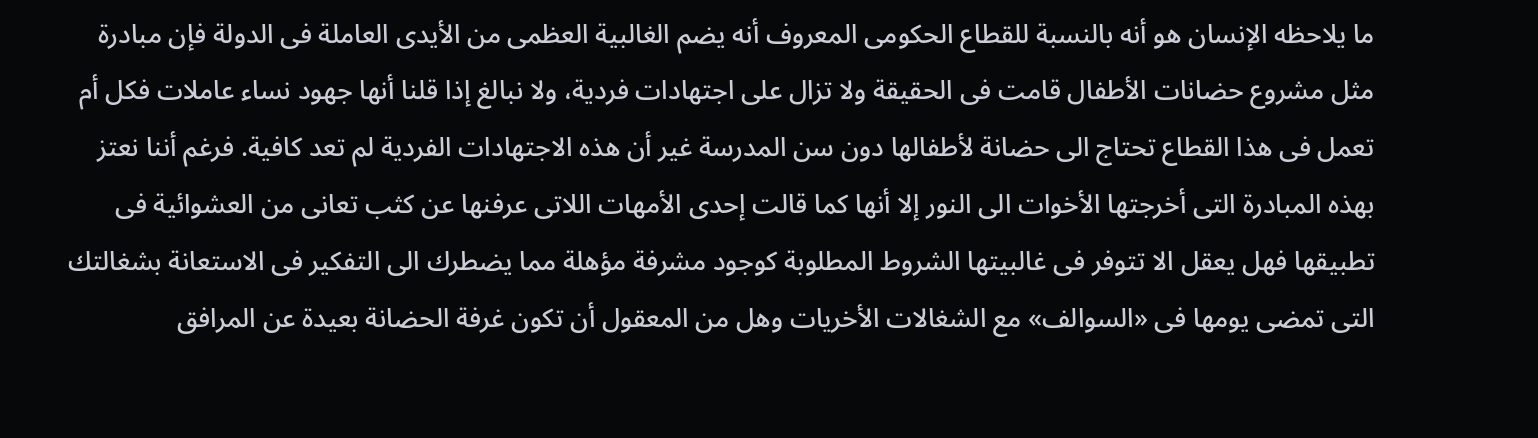ما يلاحظه الإنسان هو أنه بالنسبة للقطاع الحكومى المعروف أنه يضم الغالبية العظمى من الأيدى العاملة فى الدولة فإن مبادرة مثل مشروع حضانات الأطفال قامت فى الحقيقة ولا تزال على اجتهادات فردية، ولا نبالغ إذا قلنا أنها جهود نساء عاملات فكل أم تعمل فى هذا القطاع تحتاج الى حضانة لأطفالها دون سن المدرسة غير أن هذه الاجتهادات الفردية لم تعد كافية. فرغم أننا نعتز بهذه المبادرة التى أخرجتها الأخوات الى النور إلا أنها كما قالت إحدى الأمهات اللاتى عرفنها عن كثب تعانى من العشوائية فى تطبيقها فهل يعقل الا تتوفر فى غالبيتها الشروط المطلوبة كوجود مشرفة مؤهلة مما يضطرك الى التفكير فى الاستعانة بشغالتك التى تمضى يومها فى «السوالف» مع الشغالات الأخريات وهل من المعقول أن تكون غرفة الحضانة بعيدة عن المرافق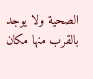الصحية ولا يوجد بالقرب منها مكان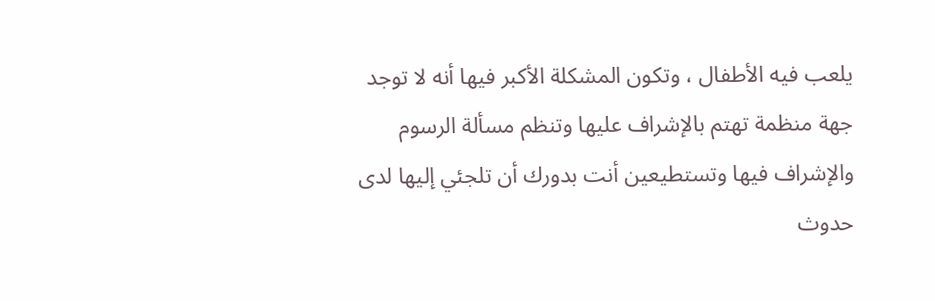يلعب فيه الأطفال ، وتكون المشكلة الأكبر فيها أنه لا توجد جهة منظمة تهتم بالإشراف عليها وتنظم مسألة الرسوم والإشراف فيها وتستطيعين أنت بدورك أن تلجئي إليها لدى حدوث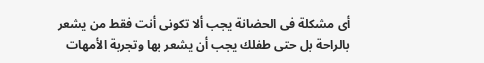أى مشكلة فى الحضانة يجب ألا تكونى أنت فقط من يشعر بالراحة بل حتى طفلك يجب أن يشعر بها وتجربة الأمهات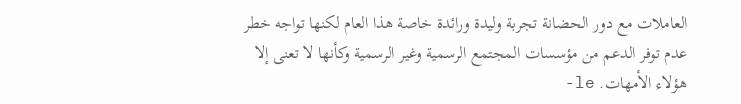العاملات مع دور الحضانة تجربة وليدة ورائدة خاصة هذا العام لكنها تواجه خطر عدم توفر الدعم من مؤسسات المجتمع الرسمية وغير الرسمية وكأنها لا تعنى إلا هؤلاء الأمهات. le-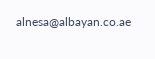alnesa@albayan.co.ae